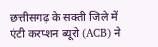छत्तीसगढ़ के सक्ती जिले में एंटी करप्शन ब्यूरो (ACB) ने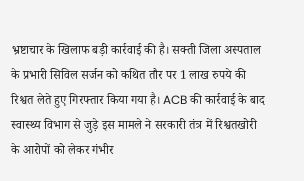भ्रष्टाचार के खिलाफ बड़ी कार्रवाई की है। सक्ती जिला अस्पताल के प्रभारी सिविल सर्जन को कथित तौर पर 1 लाख रुपये की रिश्वत लेते हुए गिरफ्तार किया गया है। ACB की कार्रवाई के बाद स्वास्थ्य विभाग से जुड़े इस मामले ने सरकारी तंत्र में रिश्वतखोरी के आरोपों को लेकर गंभीर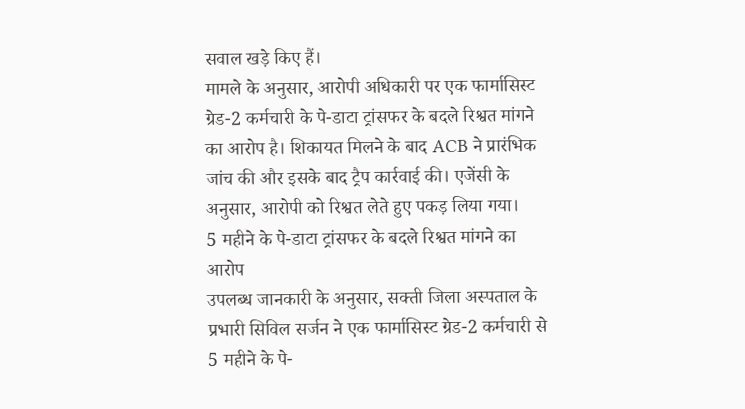सवाल खड़े किए हैं।
मामले के अनुसार, आरोपी अधिकारी पर एक फार्मासिस्ट ग्रेड-2 कर्मचारी के पे-डाटा ट्रांसफर के बदले रिश्वत मांगने का आरोप है। शिकायत मिलने के बाद ACB ने प्रारंभिक जांच की और इसके बाद ट्रैप कार्रवाई की। एजेंसी के अनुसार, आरोपी को रिश्वत लेते हुए पकड़ लिया गया।
5 महीने के पे-डाटा ट्रांसफर के बदले रिश्वत मांगने का आरोप
उपलब्ध जानकारी के अनुसार, सक्ती जिला अस्पताल के प्रभारी सिविल सर्जन ने एक फार्मासिस्ट ग्रेड-2 कर्मचारी से 5 महीने के पे-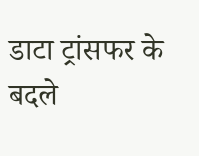डाटा ट्रांसफर के बदले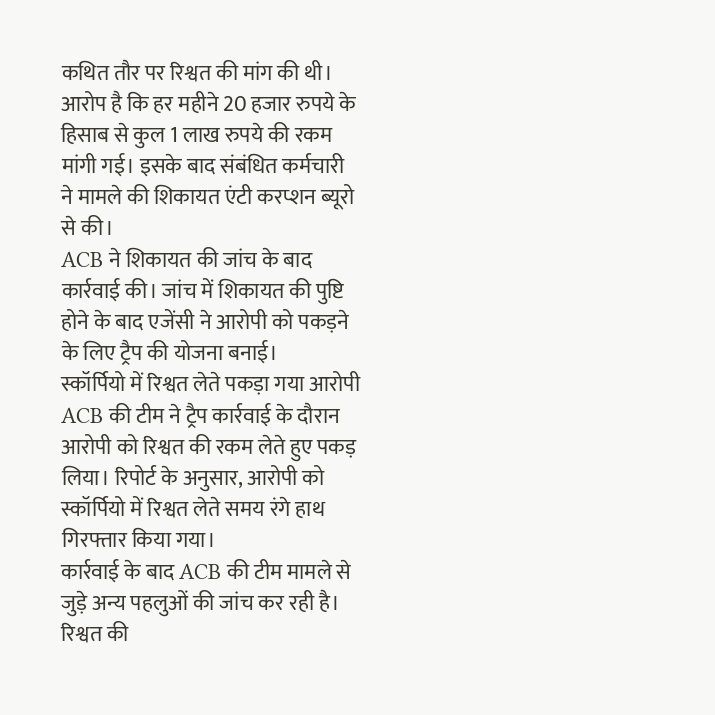कथित तौर पर रिश्वत की मांग की थी।
आरोप है कि हर महीने 20 हजार रुपये के हिसाब से कुल 1 लाख रुपये की रकम मांगी गई। इसके बाद संबंधित कर्मचारी ने मामले की शिकायत एंटी करप्शन ब्यूरो से की।
ACB ने शिकायत की जांच के बाद कार्रवाई की। जांच में शिकायत की पुष्टि होने के बाद एजेंसी ने आरोपी को पकड़ने के लिए ट्रैप की योजना बनाई।
स्कॉर्पियो में रिश्वत लेते पकड़ा गया आरोपी
ACB की टीम ने ट्रैप कार्रवाई के दौरान आरोपी को रिश्वत की रकम लेते हुए पकड़ लिया। रिपोर्ट के अनुसार, आरोपी को स्कॉर्पियो में रिश्वत लेते समय रंगे हाथ गिरफ्तार किया गया।
कार्रवाई के बाद ACB की टीम मामले से जुड़े अन्य पहलुओं की जांच कर रही है। रिश्वत की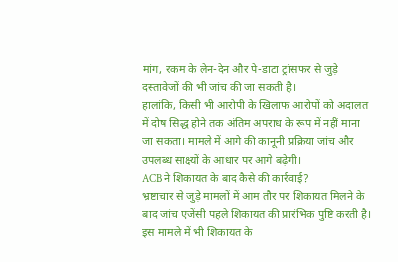मांग, रकम के लेन-देन और पे-डाटा ट्रांसफर से जुड़े दस्तावेजों की भी जांच की जा सकती है।
हालांकि, किसी भी आरोपी के खिलाफ आरोपों को अदालत में दोष सिद्ध होने तक अंतिम अपराध के रूप में नहीं माना जा सकता। मामले में आगे की कानूनी प्रक्रिया जांच और उपलब्ध साक्ष्यों के आधार पर आगे बढ़ेगी।
ACB ने शिकायत के बाद कैसे की कार्रवाई?
भ्रष्टाचार से जुड़े मामलों में आम तौर पर शिकायत मिलने के बाद जांच एजेंसी पहले शिकायत की प्रारंभिक पुष्टि करती है। इस मामले में भी शिकायत के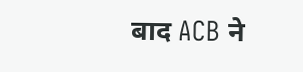बाद ACB ने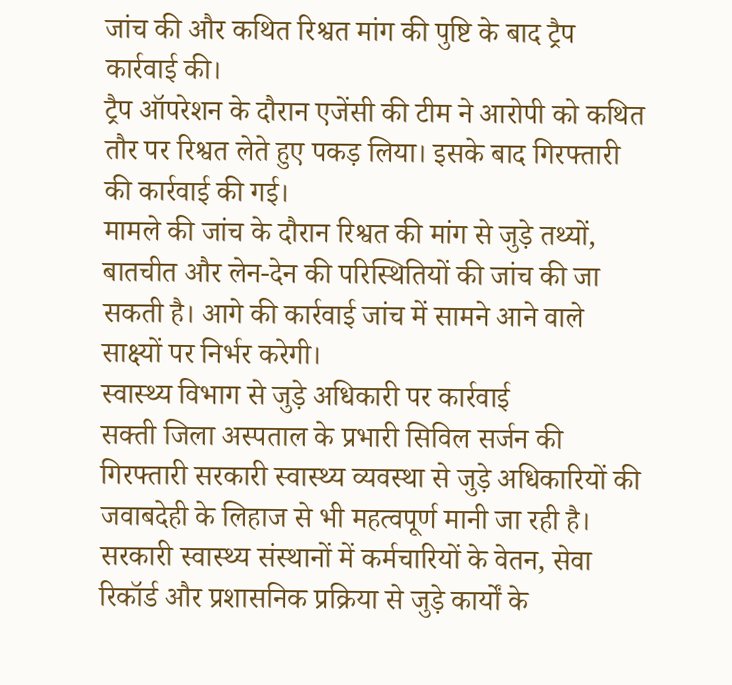जांच की और कथित रिश्वत मांग की पुष्टि के बाद ट्रैप कार्रवाई की।
ट्रैप ऑपरेशन के दौरान एजेंसी की टीम ने आरोपी को कथित तौर पर रिश्वत लेते हुए पकड़ लिया। इसके बाद गिरफ्तारी की कार्रवाई की गई।
मामले की जांच के दौरान रिश्वत की मांग से जुड़े तथ्यों, बातचीत और लेन-देन की परिस्थितियों की जांच की जा सकती है। आगे की कार्रवाई जांच में सामने आने वाले साक्ष्यों पर निर्भर करेगी।
स्वास्थ्य विभाग से जुड़े अधिकारी पर कार्रवाई
सक्ती जिला अस्पताल के प्रभारी सिविल सर्जन की गिरफ्तारी सरकारी स्वास्थ्य व्यवस्था से जुड़े अधिकारियों की जवाबदेही के लिहाज से भी महत्वपूर्ण मानी जा रही है।
सरकारी स्वास्थ्य संस्थानों में कर्मचारियों के वेतन, सेवा रिकॉर्ड और प्रशासनिक प्रक्रिया से जुड़े कार्यों के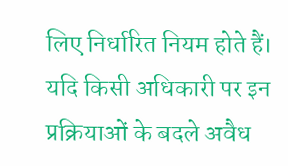लिए निर्धारित नियम होते हैं। यदि किसी अधिकारी पर इन प्रक्रियाओं के बदले अवैध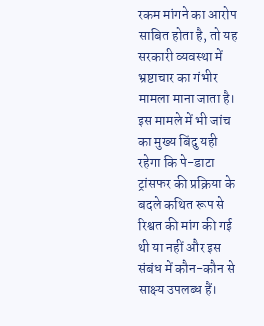रकम मांगने का आरोप साबित होता है, तो यह सरकारी व्यवस्था में भ्रष्टाचार का गंभीर मामला माना जाता है।
इस मामले में भी जांच का मुख्य बिंदु यही रहेगा कि पे-डाटा ट्रांसफर की प्रक्रिया के बदले कथित रूप से रिश्वत की मांग की गई थी या नहीं और इस संबंध में कौन-कौन से साक्ष्य उपलब्ध हैं।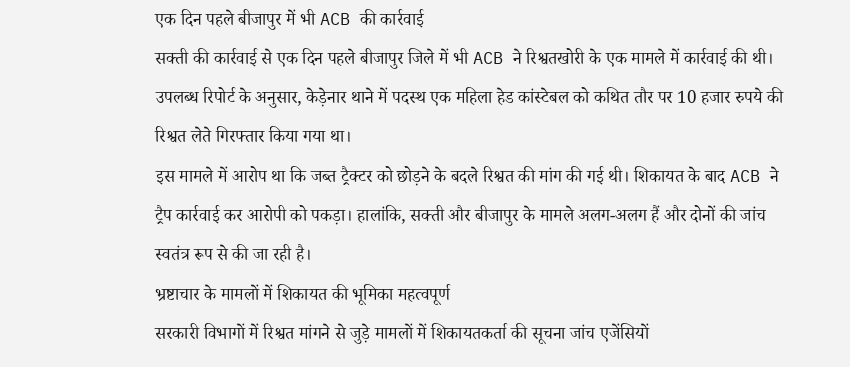एक दिन पहले बीजापुर में भी ACB की कार्रवाई
सक्ती की कार्रवाई से एक दिन पहले बीजापुर जिले में भी ACB ने रिश्वतखोरी के एक मामले में कार्रवाई की थी। उपलब्ध रिपोर्ट के अनुसार, केड़ेनार थाने में पदस्थ एक महिला हेड कांस्टेबल को कथित तौर पर 10 हजार रुपये की रिश्वत लेते गिरफ्तार किया गया था।
इस मामले में आरोप था कि जब्त ट्रैक्टर को छोड़ने के बदले रिश्वत की मांग की गई थी। शिकायत के बाद ACB ने ट्रैप कार्रवाई कर आरोपी को पकड़ा। हालांकि, सक्ती और बीजापुर के मामले अलग-अलग हैं और दोनों की जांच स्वतंत्र रूप से की जा रही है।
भ्रष्टाचार के मामलों में शिकायत की भूमिका महत्वपूर्ण
सरकारी विभागों में रिश्वत मांगने से जुड़े मामलों में शिकायतकर्ता की सूचना जांच एजेंसियों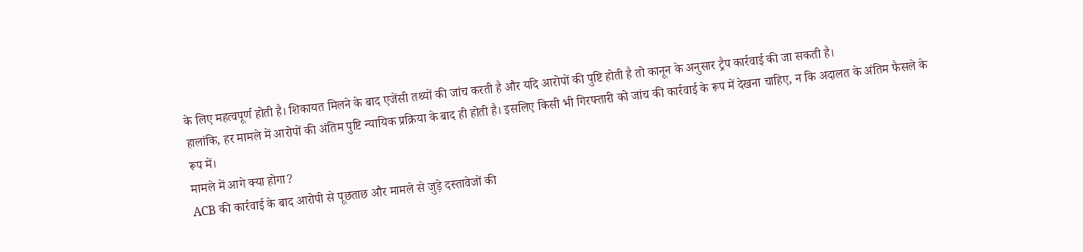के लिए महत्वपूर्ण होती है। शिकायत मिलने के बाद एजेंसी तथ्यों की जांच करती है और यदि आरोपों की पुष्टि होती है तो कानून के अनुसार ट्रैप कार्रवाई की जा सकती है।
हालांकि, हर मामले में आरोपों की अंतिम पुष्टि न्यायिक प्रक्रिया के बाद ही होती है। इसलिए किसी भी गिरफ्तारी को जांच की कार्रवाई के रूप में देखना चाहिए, न कि अदालत के अंतिम फैसले के रूप में।
मामले में आगे क्या होगा?
ACB की कार्रवाई के बाद आरोपी से पूछताछ और मामले से जुड़े दस्तावेजों की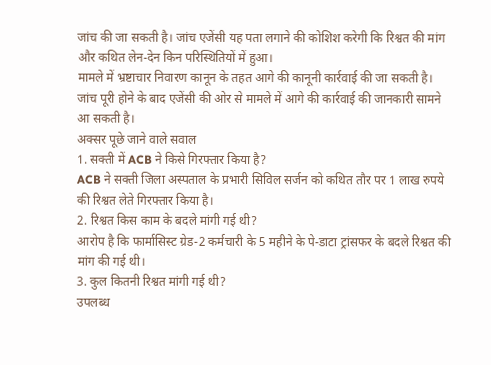जांच की जा सकती है। जांच एजेंसी यह पता लगाने की कोशिश करेगी कि रिश्वत की मांग और कथित लेन-देन किन परिस्थितियों में हुआ।
मामले में भ्रष्टाचार निवारण कानून के तहत आगे की कानूनी कार्रवाई की जा सकती है। जांच पूरी होने के बाद एजेंसी की ओर से मामले में आगे की कार्रवाई की जानकारी सामने आ सकती है।
अक्सर पूछे जाने वाले सवाल
1. सक्ती में ACB ने किसे गिरफ्तार किया है?
ACB ने सक्ती जिला अस्पताल के प्रभारी सिविल सर्जन को कथित तौर पर 1 लाख रुपये की रिश्वत लेते गिरफ्तार किया है।
2. रिश्वत किस काम के बदले मांगी गई थी?
आरोप है कि फार्मासिस्ट ग्रेड-2 कर्मचारी के 5 महीने के पे-डाटा ट्रांसफर के बदले रिश्वत की मांग की गई थी।
3. कुल कितनी रिश्वत मांगी गई थी?
उपलब्ध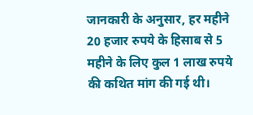जानकारी के अनुसार, हर महीने 20 हजार रुपये के हिसाब से 5 महीने के लिए कुल 1 लाख रुपये की कथित मांग की गई थी।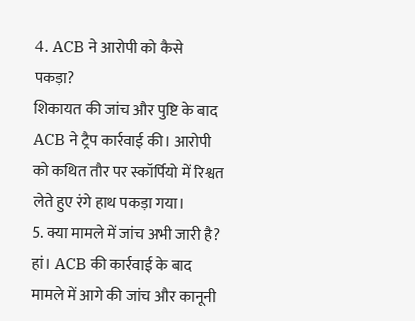4. ACB ने आरोपी को कैसे पकड़ा?
शिकायत की जांच और पुष्टि के बाद ACB ने ट्रैप कार्रवाई की। आरोपी को कथित तौर पर स्कॉर्पियो में रिश्वत लेते हुए रंगे हाथ पकड़ा गया।
5. क्या मामले में जांच अभी जारी है?
हां। ACB की कार्रवाई के बाद मामले में आगे की जांच और कानूनी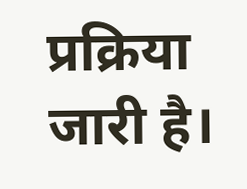प्रक्रिया जारी है।